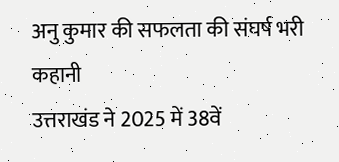अनु कुमार की सफलता की संघर्ष भरी कहानी
उत्तराखंड ने 2025 में 38वें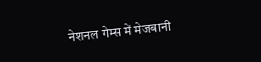नेशनल गेम्स में मेजबानी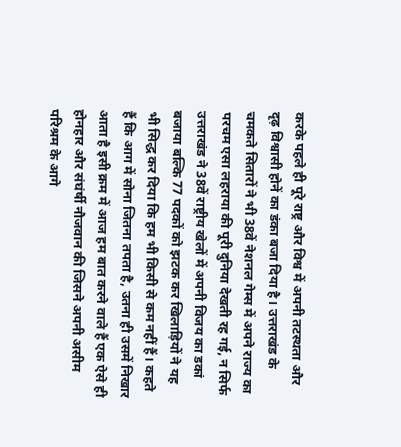करके पहले ही पूरे राष्ट्र और विश्व में अपनी तटस्थता और दृढ़ विश्वासी होनें का डंका बजा दिया है। उत्तराखंड के चमकते सितारों ने भी 38वें नेशनल गेम्स में अपने राज्य का परचम एसा लहराया की पूरी दुनिया देखती रह गई, न सिर्फ उत्तराखंड ने 38वें राष्ट्रीय खेलों में अपनी विजय का डकां बजाया बल्कि 77 पदकों को झटक कर खिलाड़ियों ने यह भी सिद्ध कर दिया कि हम भी किसी से कम नहीं हैं। कहते हैं कि आग में सोना जितना तपता है, उतना ही उसमें निखार आता है इसी क्रम में आज हम बात करने वाले हैं एक ऐसे ही होनहार और संघंर्षी नौजवान की जिसने अपनी असीम परिश्रम के आगे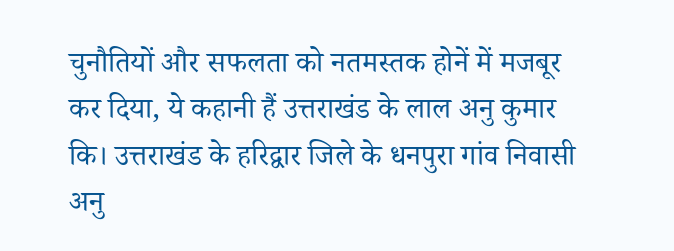चुनौतियों और सफलता को नतमस्तक होनें में मजबूर कर दिया, ये कहानी हैं उत्तराखंड के लाल अनु कुमार कि। उत्तराखंड के हरिद्वार जिले के धनपुरा गांव निवासी अनु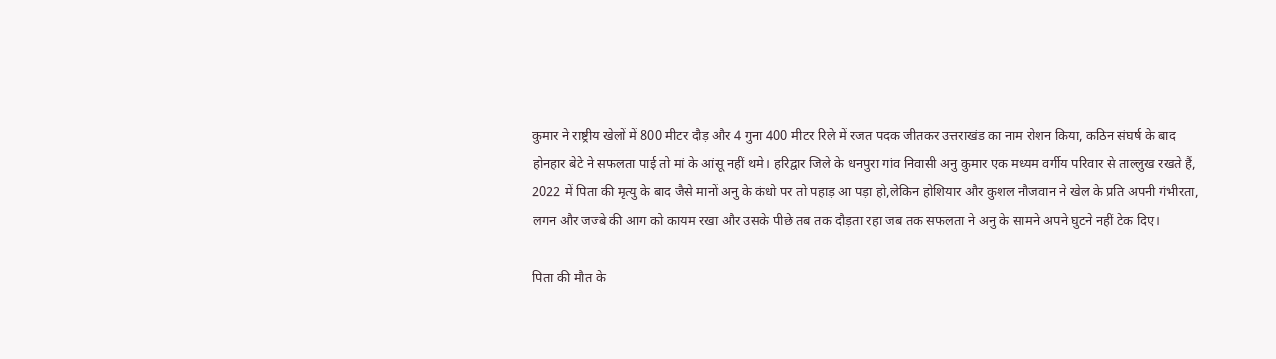कुमार ने राष्ट्रीय खेलों में 800 मीटर दौड़ और 4 गुना 400 मीटर रिले में रजत पदक जीतकर उत्तराखंड का नाम रोशन किया, कठिन संघर्ष के बाद होनहार बेटे ने सफलता पाई तो मां के आंसू नहीं थमे। हरिद्वार जिले के धनपुरा गांव निवासी अनु कुमार एक मध्यम वर्गीय परिवार से ताल्लुख रखते हैं, 2022 में पिता की मृत्यु के बाद जैसे मानों अनु के कंधो पर तो पहाड़ आ पड़ा हो,लेकिन होशियार और कुशल नौजवान ने खेल के प्रति अपनी गंभीरता, लगन और जज्बे की आग को कायम रखा और उसके पीछे तब तक दौड़ता रहा जब तक सफलता ने अनु के सामने अपने घुटने नहीं टेक दिए।

पिता की मौत के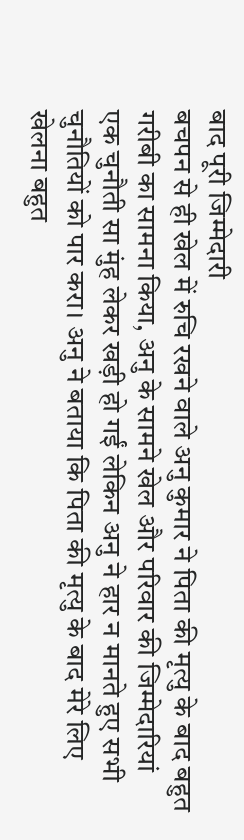बाद पूरी जिम्मेदारी
बचपन से ही खेल में रुचि रखने वाले अनु कुमार ने पिता की मृत्यु के बाद बहुत गरीबी का सामना किया, अनु के सामने खेल और परिवार की जिम्मेदारियां एक चुनौती सा मुंह लेकर खड़ी हो गईं लेकिन अनु ने हार न मानते हुए सभी चुनौतियों को पार करा। अनु ने बताया कि पिता की मृत्यु के बाद मेरे लिए खेलना बहुत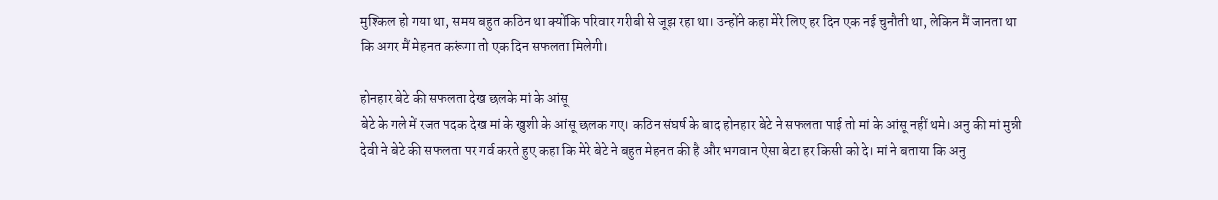मुश्किल हो गया था, समय बहुत कठिन था क्योंकि परिवार गरीबी से जूझ रहा था। उन्होंने कहा मेरे लिए हर दिन एक नई चुनौती था, लेकिन मैं जानता था कि अगर मैं मेहनत करूंगा तो एक दिन सफलता मिलेगी।

होनहार बेटे की सफलता देख छलके मां के आंसू
बेटे के गले में रजत पदक देख मां के खुशी के आंसू छलक गए। कठिन संघर्ष के बाद होनहार बेटे ने सफलता पाई तो मां के आंसू नहीं थमे। अनु की मां मुन्नी देवी ने बेटे की सफलता पर गर्व करते हुए कहा कि मेरे बेटे ने बहुत मेहनत की है और भगवान ऐसा बेटा हर किसी को दे। मां ने बताया कि अनु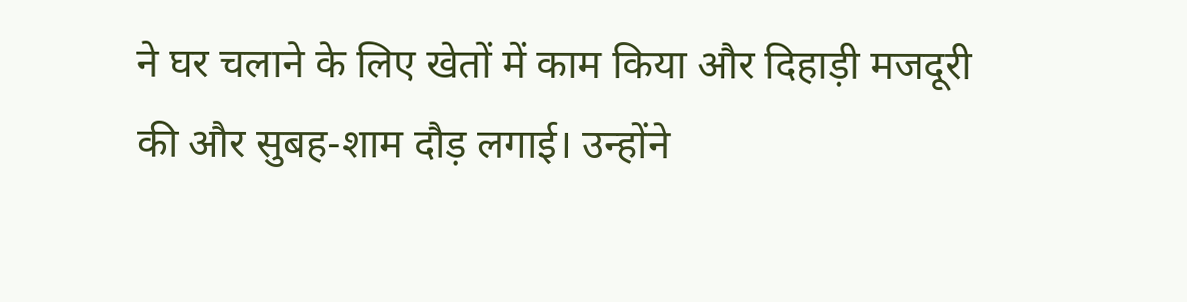ने घर चलाने के लिए खेतों में काम किया और दिहाड़ी मजदूरी की और सुबह-शाम दौड़ लगाई। उन्होंने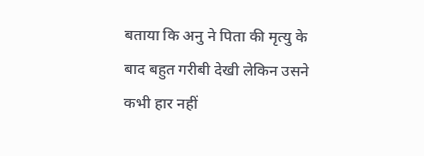बताया कि अनु ने पिता की मृत्यु के बाद बहुत गरीबी देखी लेकिन उसने कभी हार नहीं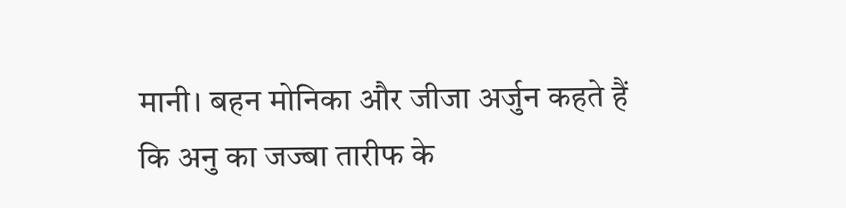मानी। बहन मोनिका और जीजा अर्जुन कहते हैं कि अनु का जज्बा तारीफ के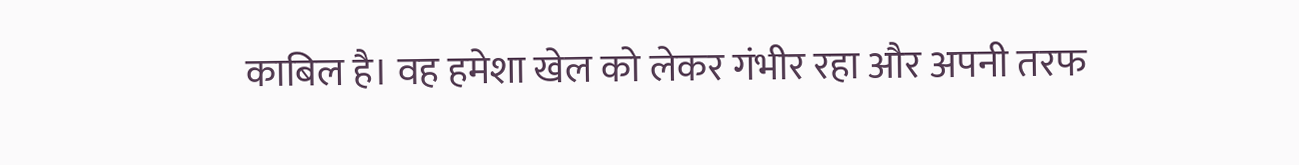काबिल है। वह हमेशा खेल को लेकर गंभीर रहा और अपनी तरफ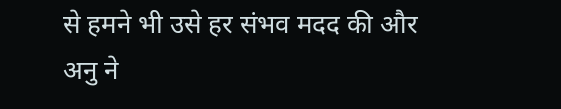से हमने भी उसे हर संभव मदद की और अनु ने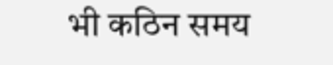भी कठिन समय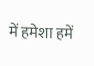में हमेशा हमें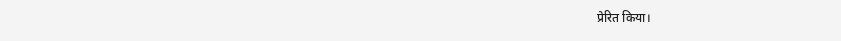प्रेरित किया।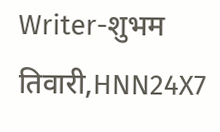Writer-शुभम तिवारी,HNN24X7